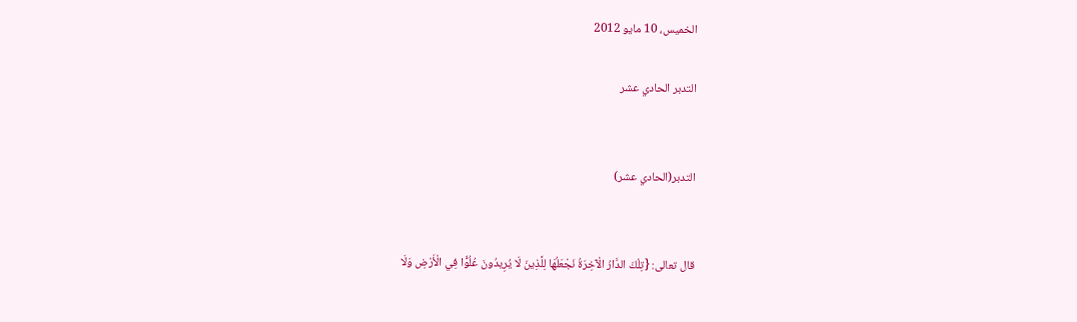الخميس، 10 مايو 2012

التدبر الحادي عشر


التدبر(الحادي عشر)


قال تعالى: {تِلْكَ الدَّارُ الْآخِرَةُ نَجْعَلُهَا لِلَّذِينَ لَا يُرِيدُونَ عُلُوًّا فِي الْأَرْضِ وَلَا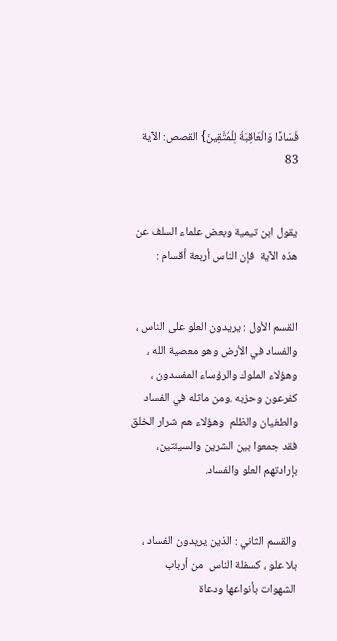فَسَادًا وَالْعَاقِبَةُ لِلْمُتَّقِينَ} القصص: الآية 83


يقول ابن تيمية وبعض علماء السلف عن هذه الآية  فإن الناس أربعة أقسام :


القسم الأول : يريدون العلو على الناس ، والفساد في الأرض وهو معصية الله ، وهؤلاء الملوك والرؤساء المفسدون ، كفرعون وحزبه .ومن ماثله في الفساد والطغيان والظلم  وهؤلاء هم شرار الخلق  فقد جمعوا بين الشرين والسيئتين، بإرادتهم العلو والفساد.


والقسم الثاني : الذين يريدون الفساد ، بلا علو ، كسفلة الناس  من أرباب الشهوات بأنواعها ودعاة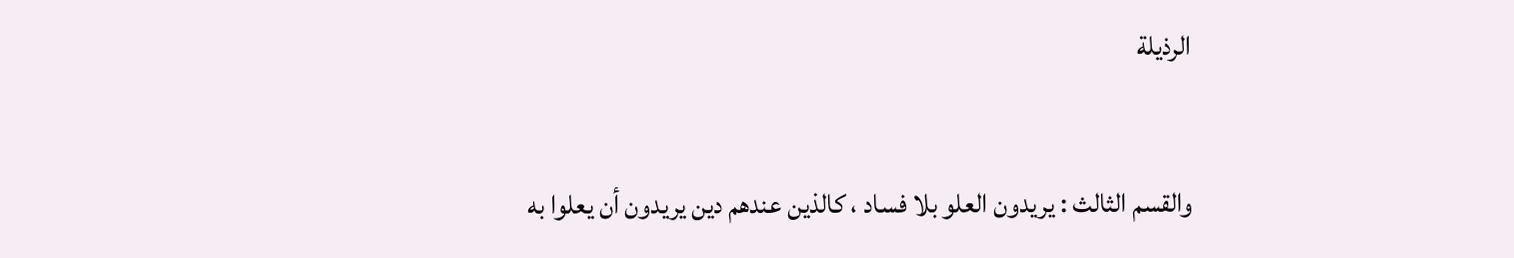الرذيلة


والقسم الثالث : يريدون العلو بلا فساد ، كالذين عندهم دين يريدون أن يعلوا به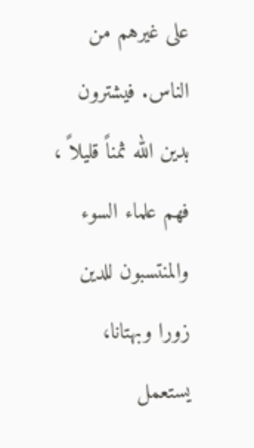على غيرهم من الناس. فيشترون بدين الله ثمناً قليلاً ، فهم علماء السوء والمنتسبون للدين زورا وبهتانا، يستعمل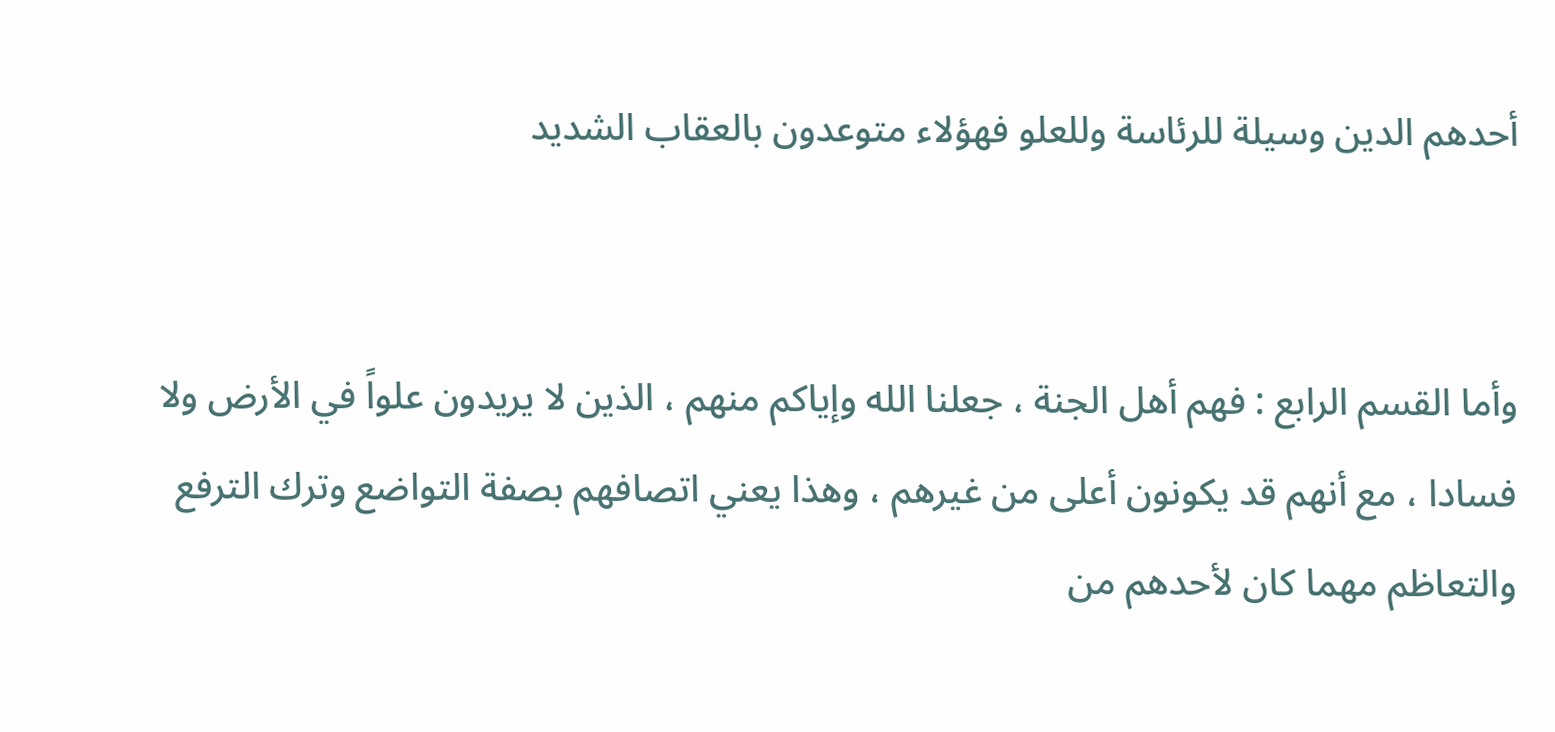أحدهم الدين وسيلة للرئاسة وللعلو فهؤلاء متوعدون بالعقاب الشديد


وأما القسم الرابع : فهم أهل الجنة ، جعلنا الله وإياكم منهم ، الذين لا يريدون علواً في الأرض ولا فسادا ، مع أنهم قد يكونون أعلى من غيرهم ، وهذا يعني اتصافهم بصفة التواضع وترك الترفع والتعاظم مهما كان لأحدهم من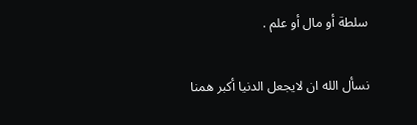سلطة أو مال أو علم .


نسأل الله ان لايجعل الدنيا أكبر همنا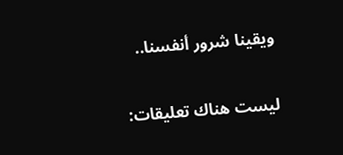ويقينا شرور أنفسنا..

ليست هناك تعليقات: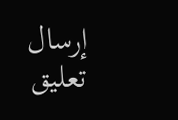إرسال تعليق